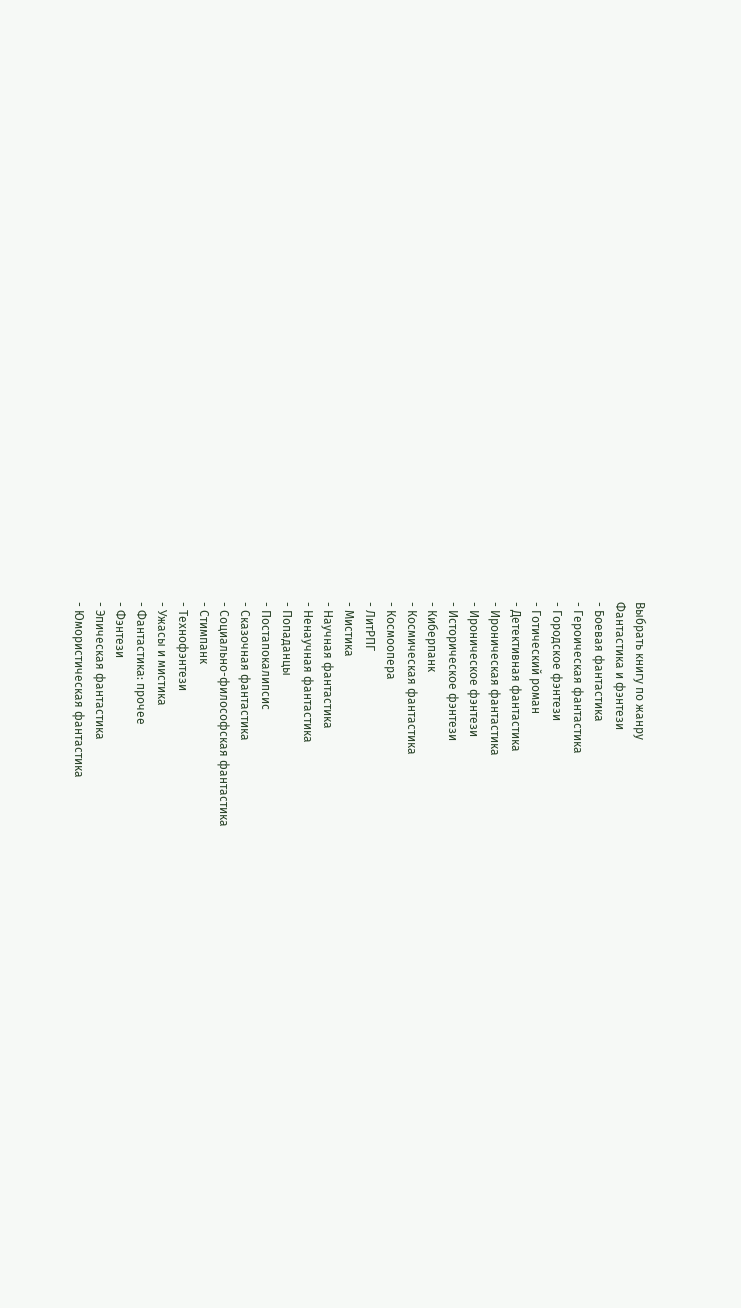Выбрать книгу по жанру
Фантастика и фэнтези
- Боевая фантастика
- Героическая фантастика
- Городское фэнтези
- Готический роман
- Детективная фантастика
- Ироническая фантастика
- Ироническое фэнтези
- Историческое фэнтези
- Киберпанк
- Космическая фантастика
- Космоопера
- ЛитРПГ
- Мистика
- Научная фантастика
- Ненаучная фантастика
- Попаданцы
- Постапокалипсис
- Сказочная фантастика
- Социально-философская фантастика
- Стимпанк
- Технофэнтези
- Ужасы и мистика
- Фантастика: прочее
- Фэнтези
- Эпическая фантастика
- Юмористическая фантастика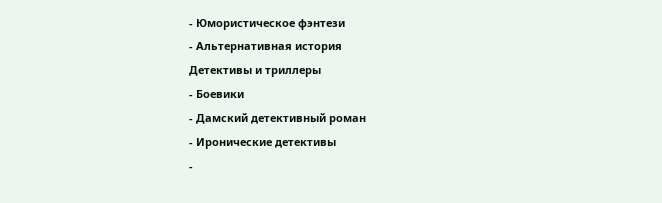- Юмористическое фэнтези
- Альтернативная история
Детективы и триллеры
- Боевики
- Дамский детективный роман
- Иронические детективы
-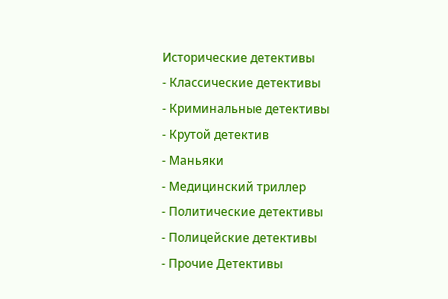Исторические детективы
- Классические детективы
- Криминальные детективы
- Крутой детектив
- Маньяки
- Медицинский триллер
- Политические детективы
- Полицейские детективы
- Прочие Детективы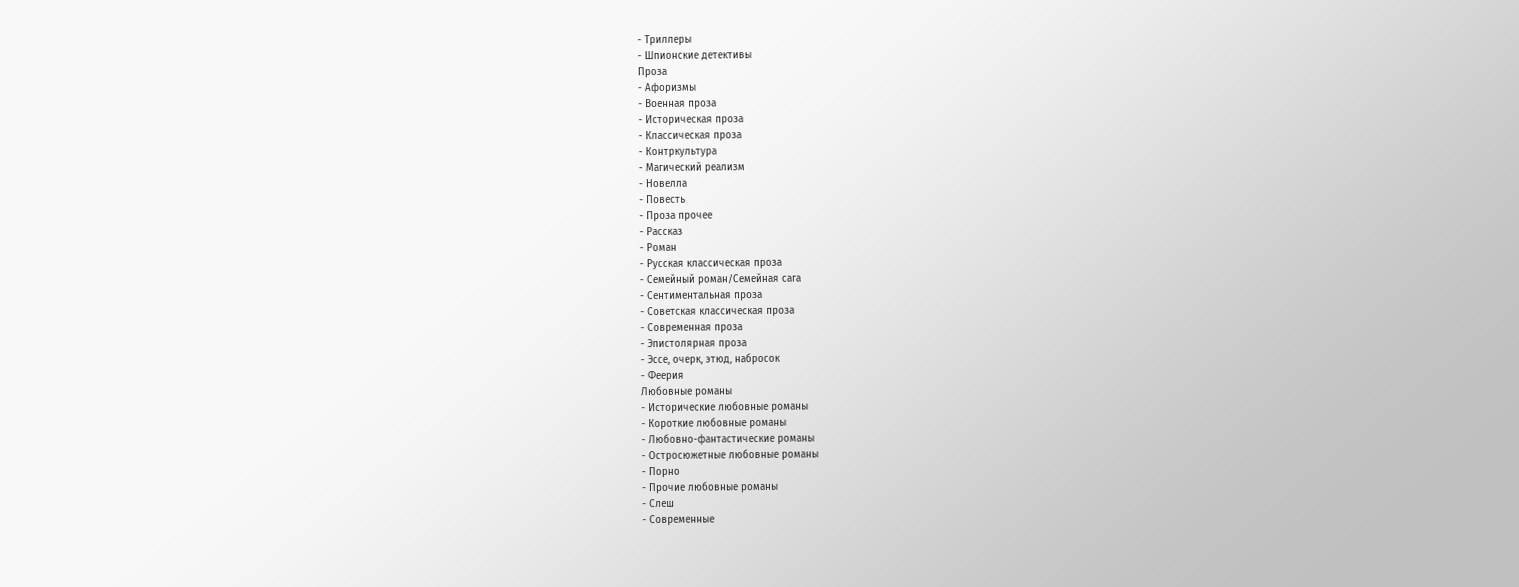- Триллеры
- Шпионские детективы
Проза
- Афоризмы
- Военная проза
- Историческая проза
- Классическая проза
- Контркультура
- Магический реализм
- Новелла
- Повесть
- Проза прочее
- Рассказ
- Роман
- Русская классическая проза
- Семейный роман/Семейная сага
- Сентиментальная проза
- Советская классическая проза
- Современная проза
- Эпистолярная проза
- Эссе, очерк, этюд, набросок
- Феерия
Любовные романы
- Исторические любовные романы
- Короткие любовные романы
- Любовно-фантастические романы
- Остросюжетные любовные романы
- Порно
- Прочие любовные романы
- Слеш
- Современные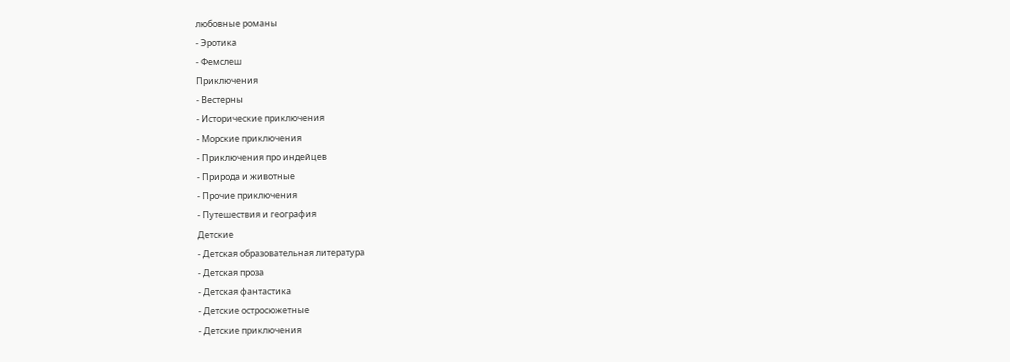любовные романы
- Эротика
- Фемслеш
Приключения
- Вестерны
- Исторические приключения
- Морские приключения
- Приключения про индейцев
- Природа и животные
- Прочие приключения
- Путешествия и география
Детские
- Детская образовательная литература
- Детская проза
- Детская фантастика
- Детские остросюжетные
- Детские приключения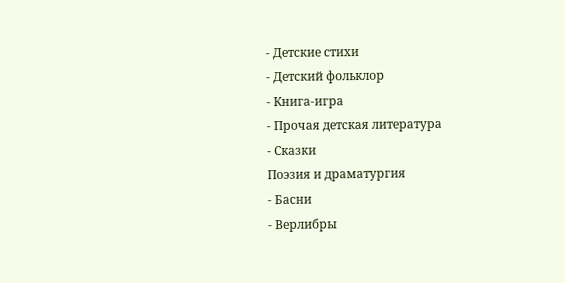- Детские стихи
- Детский фольклор
- Книга-игра
- Прочая детская литература
- Сказки
Поэзия и драматургия
- Басни
- Верлибры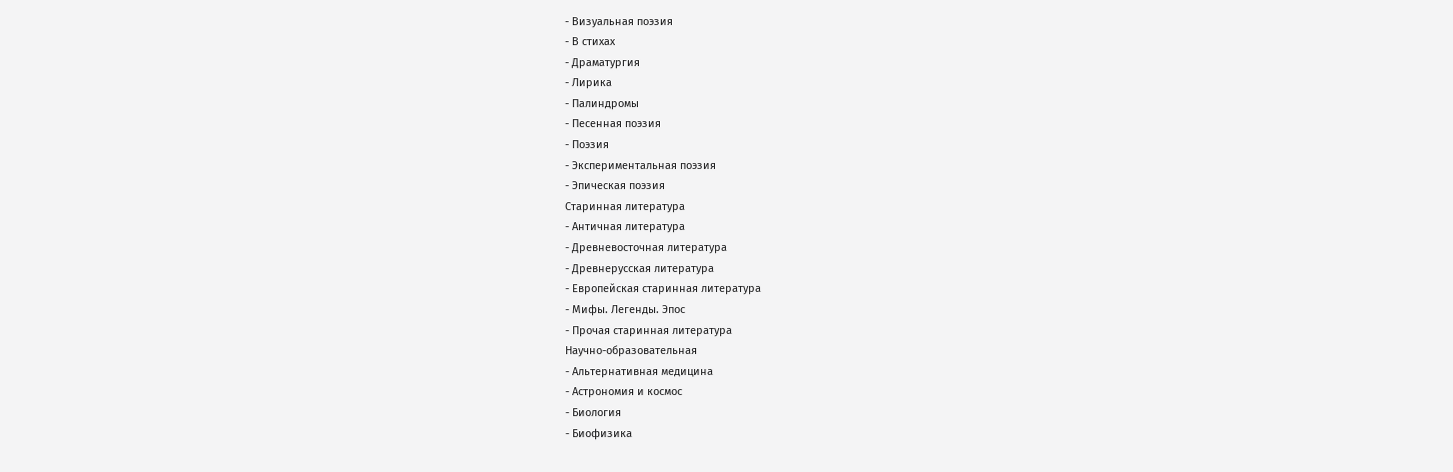- Визуальная поэзия
- В стихах
- Драматургия
- Лирика
- Палиндромы
- Песенная поэзия
- Поэзия
- Экспериментальная поэзия
- Эпическая поэзия
Старинная литература
- Античная литература
- Древневосточная литература
- Древнерусская литература
- Европейская старинная литература
- Мифы. Легенды. Эпос
- Прочая старинная литература
Научно-образовательная
- Альтернативная медицина
- Астрономия и космос
- Биология
- Биофизика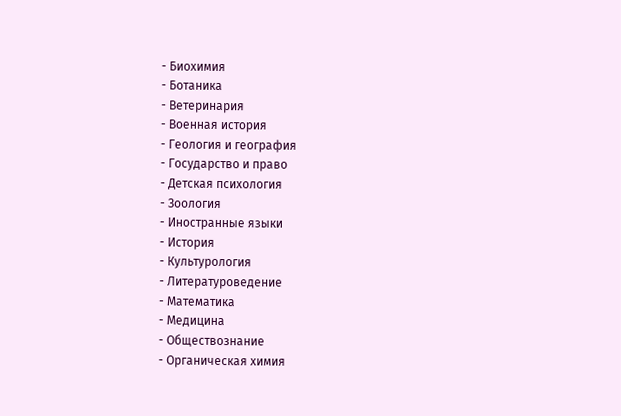- Биохимия
- Ботаника
- Ветеринария
- Военная история
- Геология и география
- Государство и право
- Детская психология
- Зоология
- Иностранные языки
- История
- Культурология
- Литературоведение
- Математика
- Медицина
- Обществознание
- Органическая химия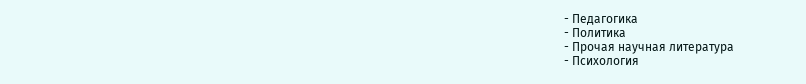- Педагогика
- Политика
- Прочая научная литература
- Психология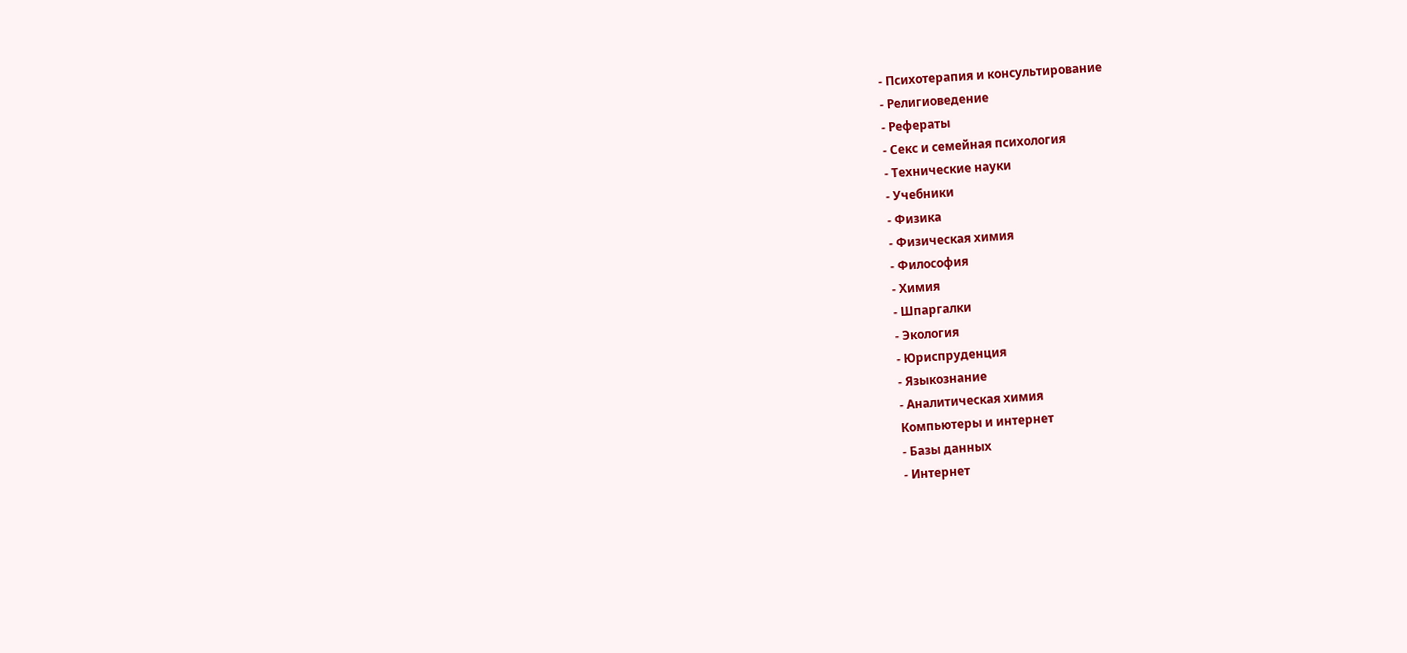- Психотерапия и консультирование
- Религиоведение
- Рефераты
- Секс и семейная психология
- Технические науки
- Учебники
- Физика
- Физическая химия
- Философия
- Химия
- Шпаргалки
- Экология
- Юриспруденция
- Языкознание
- Аналитическая химия
Компьютеры и интернет
- Базы данных
- Интернет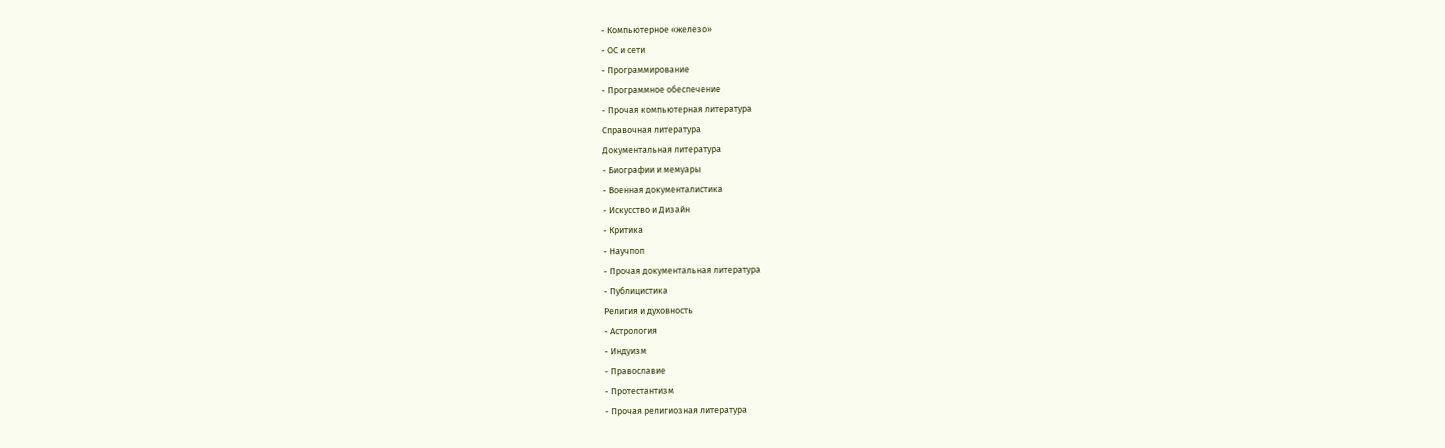- Компьютерное «железо»
- ОС и сети
- Программирование
- Программное обеспечение
- Прочая компьютерная литература
Справочная литература
Документальная литература
- Биографии и мемуары
- Военная документалистика
- Искусство и Дизайн
- Критика
- Научпоп
- Прочая документальная литература
- Публицистика
Религия и духовность
- Астрология
- Индуизм
- Православие
- Протестантизм
- Прочая религиозная литература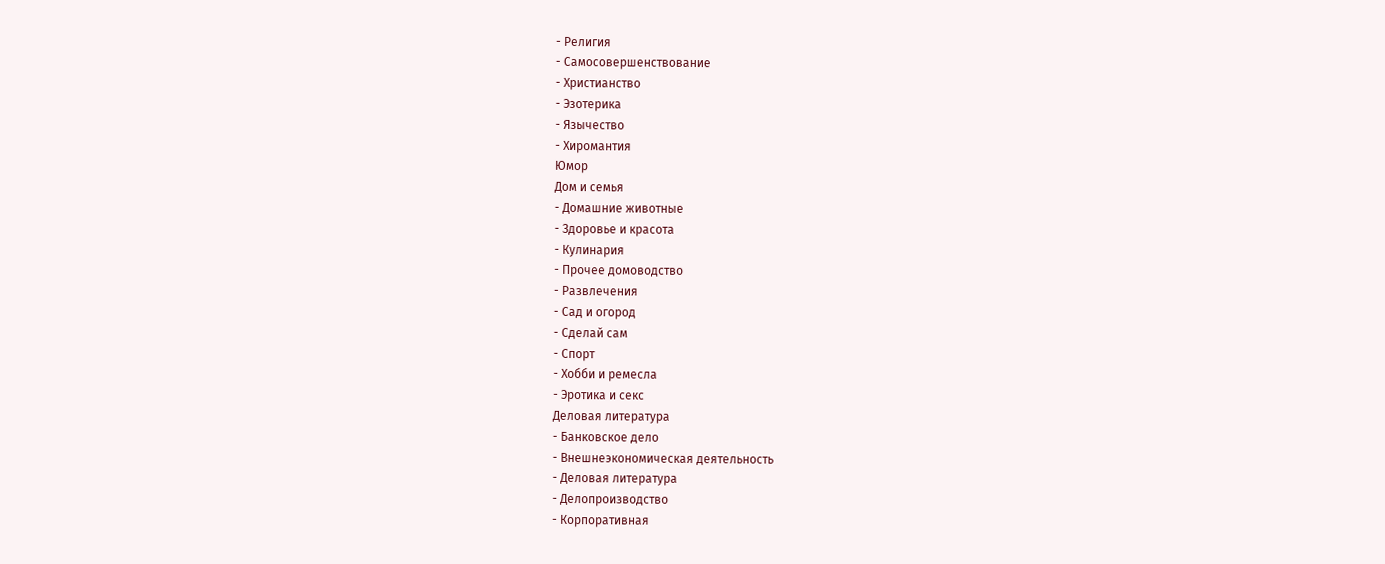- Религия
- Самосовершенствование
- Христианство
- Эзотерика
- Язычество
- Хиромантия
Юмор
Дом и семья
- Домашние животные
- Здоровье и красота
- Кулинария
- Прочее домоводство
- Развлечения
- Сад и огород
- Сделай сам
- Спорт
- Хобби и ремесла
- Эротика и секс
Деловая литература
- Банковское дело
- Внешнеэкономическая деятельность
- Деловая литература
- Делопроизводство
- Корпоративная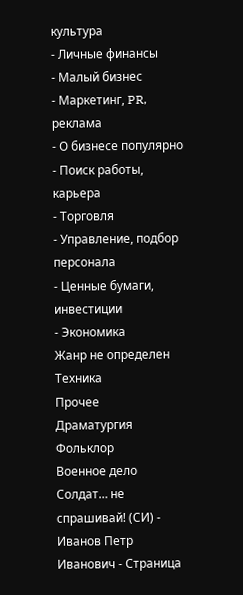культура
- Личные финансы
- Малый бизнес
- Маркетинг, PR, реклама
- О бизнесе популярно
- Поиск работы, карьера
- Торговля
- Управление, подбор персонала
- Ценные бумаги, инвестиции
- Экономика
Жанр не определен
Техника
Прочее
Драматургия
Фольклор
Военное дело
Солдат… не спрашивай! (СИ) - Иванов Петр Иванович - Страница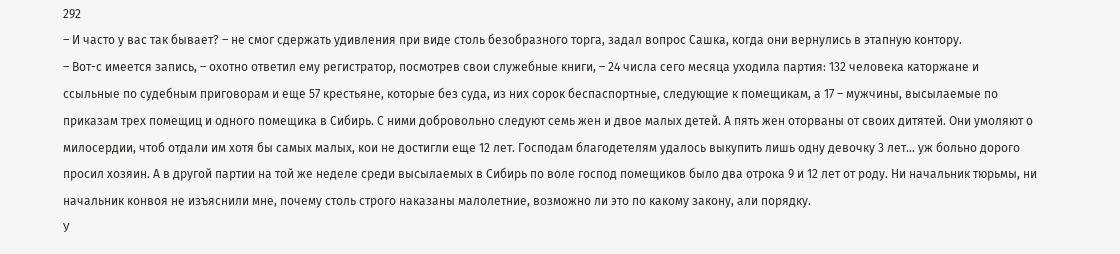292
– И часто у вас так бывает? – не смог сдержать удивления при виде столь безобразного торга, задал вопрос Сашка, когда они вернулись в этапную контору.
– Вот-с имеется запись, – охотно ответил ему регистратор, посмотрев свои служебные книги, – 24 числа сего месяца уходила партия: 132 человека каторжане и ссыльные по судебным приговорам и еще 57 крестьяне, которые без суда, из них сорок беспаспортные, следующие к помещикам, а 17 – мужчины, высылаемые по приказам трех помещиц и одного помещика в Сибирь. С ними добровольно следуют семь жен и двое малых детей. А пять жен оторваны от своих дитятей. Они умоляют о милосердии, чтоб отдали им хотя бы самых малых, кои не достигли еще 12 лет. Господам благодетелям удалось выкупить лишь одну девочку 3 лет… уж больно дорого просил хозяин. А в другой партии на той же неделе среди высылаемых в Сибирь по воле господ помещиков было два отрока 9 и 12 лет от роду. Ни начальник тюрьмы, ни начальник конвоя не изъяснили мне, почему столь строго наказаны малолетние, возможно ли это по какому закону, али порядку.
У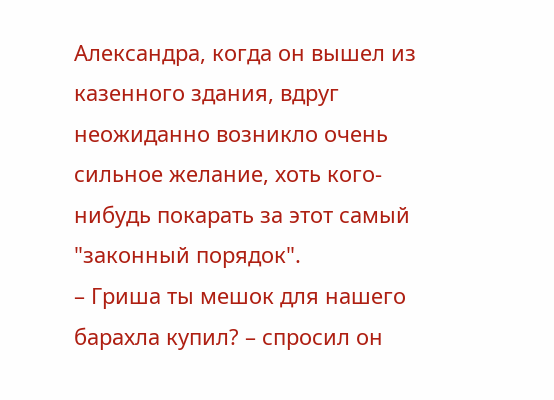Александра, когда он вышел из казенного здания, вдруг неожиданно возникло очень сильное желание, хоть кого-нибудь покарать за этот самый "законный порядок".
– Гриша ты мешок для нашего барахла купил? – спросил он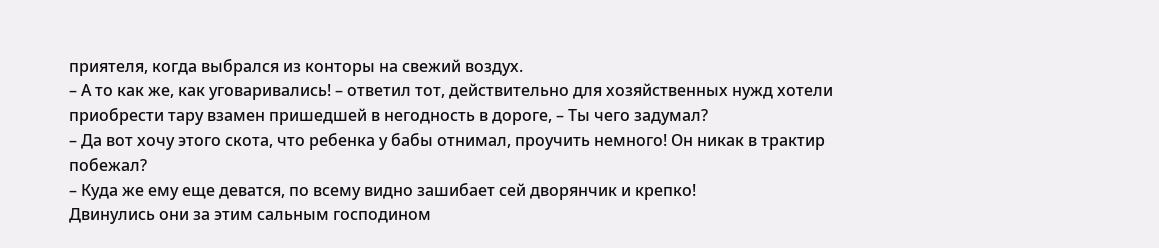приятеля, когда выбрался из конторы на свежий воздух.
– А то как же, как уговаривались! – ответил тот, действительно для хозяйственных нужд хотели приобрести тару взамен пришедшей в негодность в дороге, – Ты чего задумал?
– Да вот хочу этого скота, что ребенка у бабы отнимал, проучить немного! Он никак в трактир побежал?
– Куда же ему еще деватся, по всему видно зашибает сей дворянчик и крепко!
Двинулись они за этим сальным господином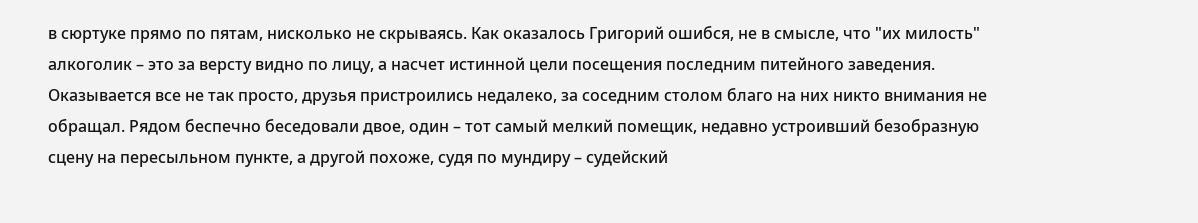в сюртуке прямо по пятам, нисколько не скрываясь. Как оказалось Григорий ошибся, не в смысле, что "их милость" алкоголик – это за версту видно по лицу, а насчет истинной цели посещения последним питейного заведения. Оказывается все не так просто, друзья пристроились недалеко, за соседним столом благо на них никто внимания не обращал. Рядом беспечно беседовали двое, один – тот самый мелкий помещик, недавно устроивший безобразную сцену на пересыльном пункте, а другой похоже, судя по мундиру – судейский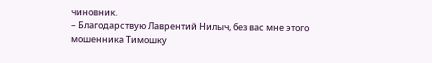чиновник.
– Благодарствую Лаврентий Нилыч, без вас мне этого мошенника Тимошку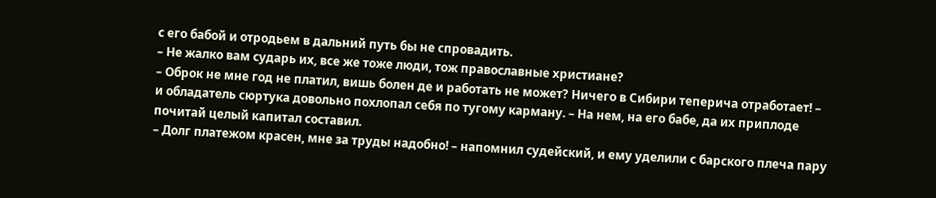с его бабой и отродьем в дальний путь бы не спровадить.
– Не жалко вам сударь их, все же тоже люди, тож православные христиане?
– Оброк не мне год не платил, вишь болен де и работать не может? Ничего в Сибири теперича отработает! – и обладатель сюртука довольно похлопал себя по тугому карману. – На нем, на его бабе, да их приплоде почитай целый капитал составил.
– Долг платежом красен, мне за труды надобно! – напомнил судейский, и ему уделили с барского плеча пару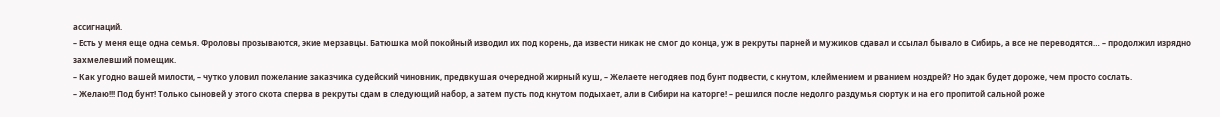ассигнаций.
– Есть у меня еще одна семья. Фроловы прозываются, экие мерзавцы. Батюшка мой покойный изводил их под корень, да извести никак не смог до конца, уж в рекруты парней и мужиков сдавал и ссылал бывало в Сибирь, а все не переводятся… – продолжил изрядно захмелевший помещик.
– Как угодно вашей милости, – чутко уловил пожелание заказчика судейский чиновник, предвкушая очередной жирный куш, – Желаете негодяев под бунт подвести, с кнутом, клеймением и рванием ноздрей? Но эдак будет дороже, чем просто сослать.
– Желаю!!! Под бунт! Только сыновей у этого скота сперва в рекруты сдам в следующий набор, а затем пусть под кнутом подыхает, али в Сибири на каторге! – решился после недолго раздумья сюртук и на его пропитой сальной роже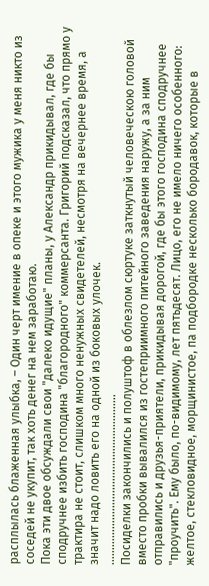расплылась блаженная улыбка, – Один черт имение в опеке и этого мужика у меня никто из соседей не укупит, так хоть денег на нем заработаю.
Пока эти двое обсуждали свои "далеко идущие" планы, у Александр прикидывал, где бы сподручнее избить господина "благородного" коммерсанта. Григорий подсказал, что прямо у трактира не стоит, слишком много ненужных свидетелей, несмотря на вечернее время, а значит надо ловить его на одной из боковых улочек.
…………………………………………………
Посиделки закончились и полуштоф в облезлом сюртуке заткнутый человеческою головой вместо пробки вывалился из гостеприимного питейного заведения наружу, а за ним отправились и друзья-приятели, прикидывая дорогой, где бы этого господина сподручнее "проучить". Ему было, по-видимому, лет пятьдесят. Лицо, его не имело ничего особенного: желтое, стекловидное, морщинистое, па подбородке несколько бородавок, которые в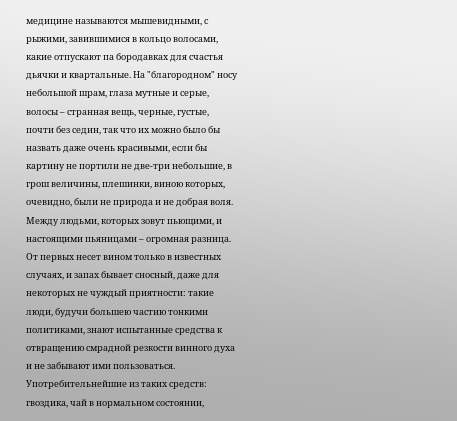медицине называются мышевидными, с рыжими, завившимися в кольцо волосами, какие отпускают па бородавках для счастья дьячки и квартальные. На "благородном" носу небольшой шрам, глаза мутные и серые, волосы – странная вещь, черные, густые, почти без седин, так что их можно было бы назвать даже очень красивыми, если бы картину не портили не две-три небольшие, в грош величины, плешинки, виною которых, очевидно, были не природа и не добрая воля. Между людьми, которых зовут пьющими, и настоящими пьяницами – огромная разница. От первых несет вином только в известных случаях, и запах бывает сносный, даже для некоторых не чуждый приятности: такие люди, будучи большею частию тонкими политиками, знают испытанные средства к отвращению смрадной резкости винного духа и не забывают ими пользоваться. Употребительнейшие из таких средств: гвоздика, чай в нормальном состоянии,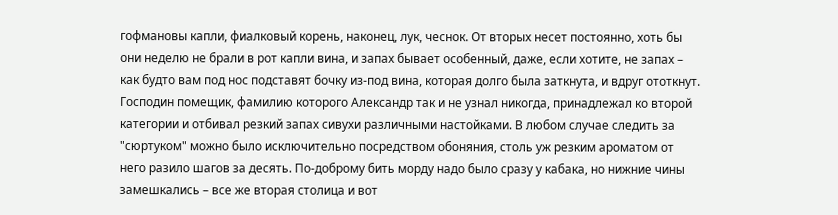гофмановы капли, фиалковый корень, наконец, лук, чеснок. От вторых несет постоянно, хоть бы они неделю не брали в рот капли вина, и запах бывает особенный, даже, если хотите, не запах – как будто вам под нос подставят бочку из-под вина, которая долго была заткнута, и вдруг ототкнут. Господин помещик, фамилию которого Александр так и не узнал никогда, принадлежал ко второй категории и отбивал резкий запах сивухи различными настойками. В любом случае следить за "сюртуком" можно было исключительно посредством обоняния, столь уж резким ароматом от него разило шагов за десять. По-доброму бить морду надо было сразу у кабака, но нижние чины замешкались – все же вторая столица и вот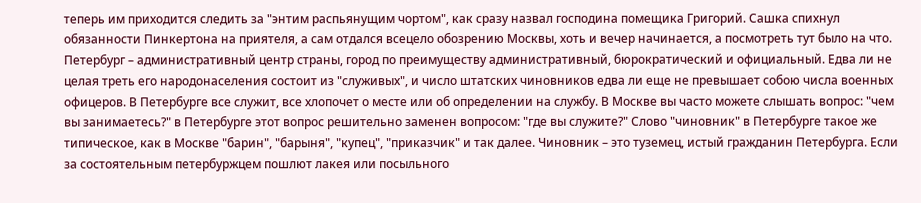теперь им приходится следить за "энтим распьянущим чортом", как сразу назвал господина помещика Григорий. Сашка спихнул обязанности Пинкертона на приятеля, а сам отдался всецело обозрению Москвы, хоть и вечер начинается, а посмотреть тут было на что.
Петербург – административный центр страны, город по преимуществу административный, бюрократический и официальный. Едва ли не целая треть его народонаселения состоит из "служивых", и число штатских чиновников едва ли еще не превышает собою числа военных офицеров. В Петербурге все служит, все хлопочет о месте или об определении на службу. В Москве вы часто можете слышать вопрос: "чем вы занимаетесь?" в Петербурге этот вопрос решительно заменен вопросом: "где вы служите?" Слово "чиновник" в Петербурге такое же типическое, как в Москве "барин", "барыня", "купец", "приказчик" и так далее. Чиновник – это туземец, истый гражданин Петербурга. Если за состоятельным петербуржцем пошлют лакея или посыльного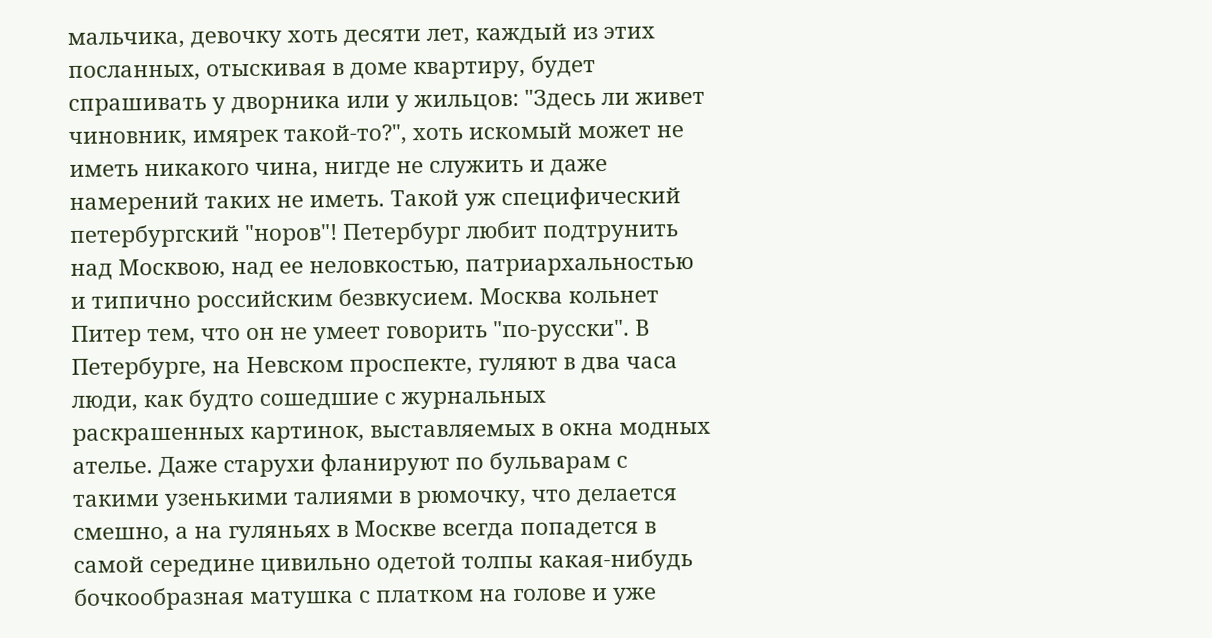мальчика, девочку хоть десяти лет, каждый из этих посланных, отыскивая в доме квартиру, будет спрашивать у дворника или у жильцов: "Здесь ли живет чиновник, имярек такой-то?", хоть искомый может не иметь никакого чина, нигде не служить и даже намерений таких не иметь. Такой уж специфический петербургский "норов"! Петербург любит подтрунить над Москвою, над ее неловкостью, патриархальностью и типично российским безвкусием. Москва кольнет Питер тем, что он не умеет говорить "по-русски". В Петербурге, на Невском проспекте, гуляют в два часа люди, как будто сошедшие с журнальных раскрашенных картинок, выставляемых в окна модных ателье. Даже старухи фланируют по бульварам с такими узенькими талиями в рюмочку, что делается смешно, а на гуляньях в Москве всегда попадется в самой середине цивильно одетой толпы какая-нибудь бочкообразная матушка с платком на голове и уже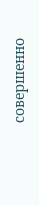совершенно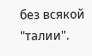без всякой "талии".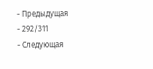- Предыдущая
- 292/311
- Следующая